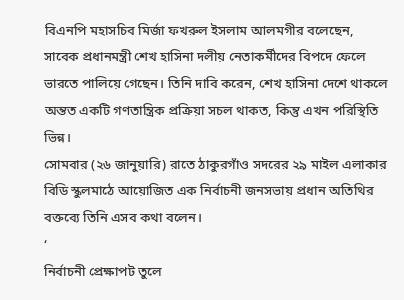বিএনপি মহাসচিব মির্জা ফখরুল ইসলাম আলমগীর বলেছেন, সাবেক প্রধানমন্ত্রী শেখ হাসিনা দলীয় নেতাকর্মীদের বিপদে ফেলে ভারতে পালিয়ে গেছেন। তিনি দাবি করেন, শেখ হাসিনা দেশে থাকলে অন্তত একটি গণতান্ত্রিক প্রক্রিয়া সচল থাকত, কিন্তু এখন পরিস্থিতি ভিন্ন।
সোমবার (২৬ জানুয়ারি) রাতে ঠাকুরগাঁও সদরের ২৯ মাইল এলাকার বিডি স্কুলমাঠে আয়োজিত এক নির্বাচনী জনসভায় প্রধান অতিথির বক্তব্যে তিনি এসব কথা বলেন।
‘
নির্বাচনী প্রেক্ষাপট তুলে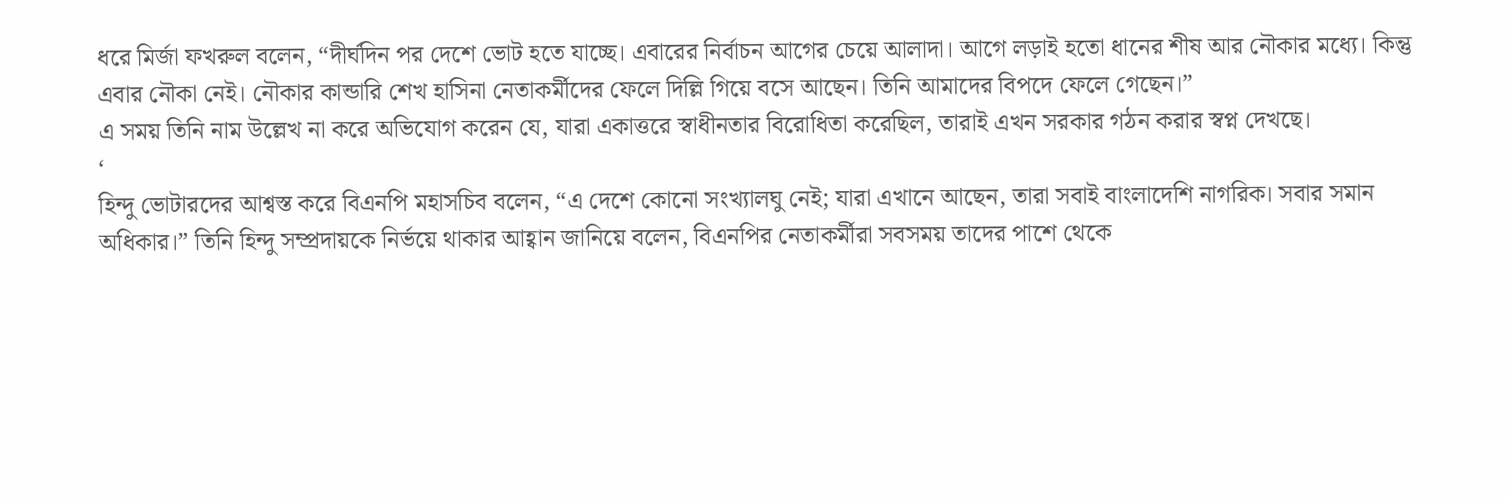ধরে মির্জা ফখরুল বলেন, “দীর্ঘদিন পর দেশে ভোট হতে যাচ্ছে। এবারের নির্বাচন আগের চেয়ে আলাদা। আগে লড়াই হতো ধানের শীষ আর নৌকার মধ্যে। কিন্তু এবার নৌকা নেই। নৌকার কান্ডারি শেখ হাসিনা নেতাকর্মীদের ফেলে দিল্লি গিয়ে বসে আছেন। তিনি আমাদের বিপদে ফেলে গেছেন।”
এ সময় তিনি নাম উল্লেখ না করে অভিযোগ করেন যে, যারা একাত্তরে স্বাধীনতার বিরোধিতা করেছিল, তারাই এখন সরকার গঠন করার স্বপ্ন দেখছে।
‘
হিন্দু ভোটারদের আশ্বস্ত করে বিএনপি মহাসচিব বলেন, “এ দেশে কোনো সংখ্যালঘু নেই; যারা এখানে আছেন, তারা সবাই বাংলাদেশি নাগরিক। সবার সমান অধিকার।” তিনি হিন্দু সম্প্রদায়কে নির্ভয়ে থাকার আহ্বান জানিয়ে বলেন, বিএনপির নেতাকর্মীরা সবসময় তাদের পাশে থেকে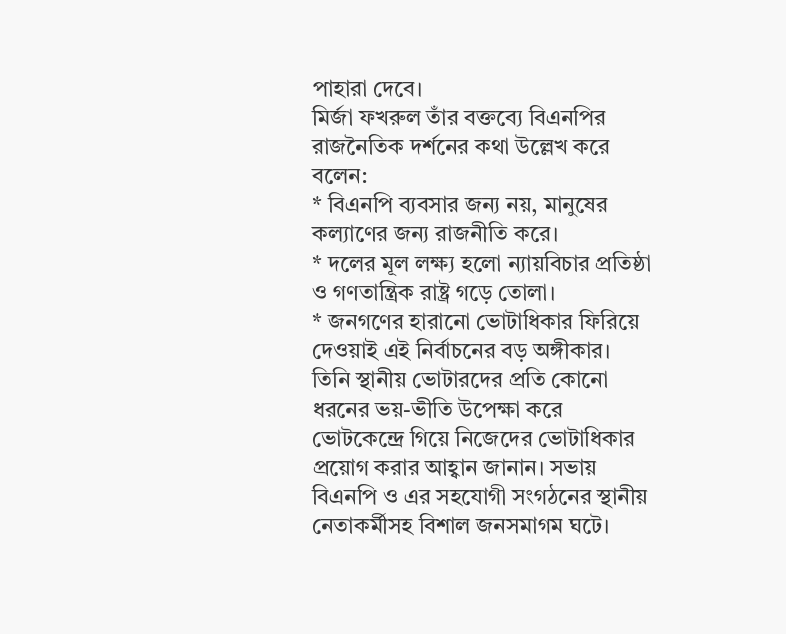পাহারা দেবে।
মির্জা ফখরুল তাঁর বক্তব্যে বিএনপির রাজনৈতিক দর্শনের কথা উল্লেখ করে বলেন:
* বিএনপি ব্যবসার জন্য নয়, মানুষের কল্যাণের জন্য রাজনীতি করে।
* দলের মূল লক্ষ্য হলো ন্যায়বিচার প্রতিষ্ঠা ও গণতান্ত্রিক রাষ্ট্র গড়ে তোলা।
* জনগণের হারানো ভোটাধিকার ফিরিয়ে দেওয়াই এই নির্বাচনের বড় অঙ্গীকার।
তিনি স্থানীয় ভোটারদের প্রতি কোনো ধরনের ভয়-ভীতি উপেক্ষা করে ভোটকেন্দ্রে গিয়ে নিজেদের ভোটাধিকার প্রয়োগ করার আহ্বান জানান। সভায় বিএনপি ও এর সহযোগী সংগঠনের স্থানীয় নেতাকর্মীসহ বিশাল জনসমাগম ঘটে।